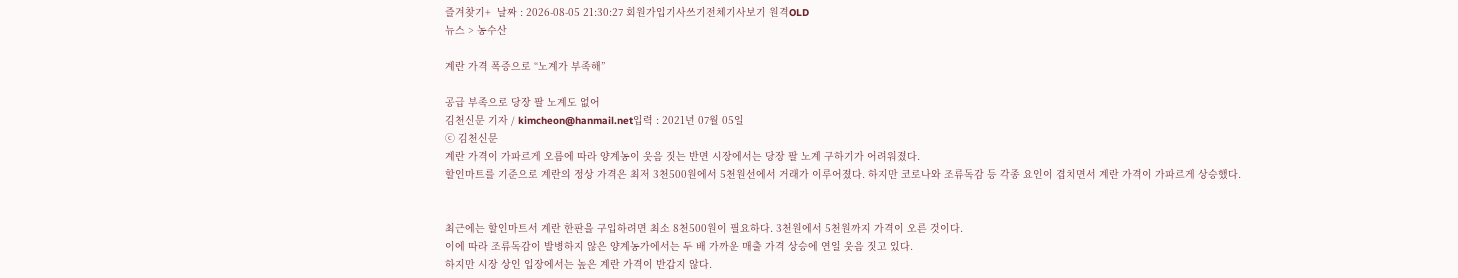즐겨찾기+  날짜 : 2026-08-05 21:30:27 회원가입기사쓰기전체기사보기 원격OLD
뉴스 > 농수산

계란 가격 폭증으로 “노계가 부족해”

공급 부족으로 당장 팔 노계도 없어
김천신문 기자 / kimcheon@hanmail.net입력 : 2021년 07월 05일
ⓒ 김천신문
계란 가격이 가파르게 오름에 따라 양계농이 웃음 짓는 반면 시장에서는 당장 팔 노계 구하기가 어려워졌다.
할인마트를 기준으로 계란의 정상 가격은 최저 3천500원에서 5천원선에서 거래가 이루어졌다. 하지만 코로나와 조류독감 등 각종 요인이 겹치면서 계란 가격이 가파르게 상승했다.


최근에는 할인마트서 계란 한판을 구입하려면 최소 8천500원이 필요하다. 3천원에서 5천원까지 가격이 오른 것이다.
이에 따라 조류독감이 발병하지 않은 양계농가에서는 두 배 가까운 매출 가격 상승에 연일 웃음 짓고 있다.
하지만 시장 상인 입장에서는 높은 계란 가격이 반갑지 않다.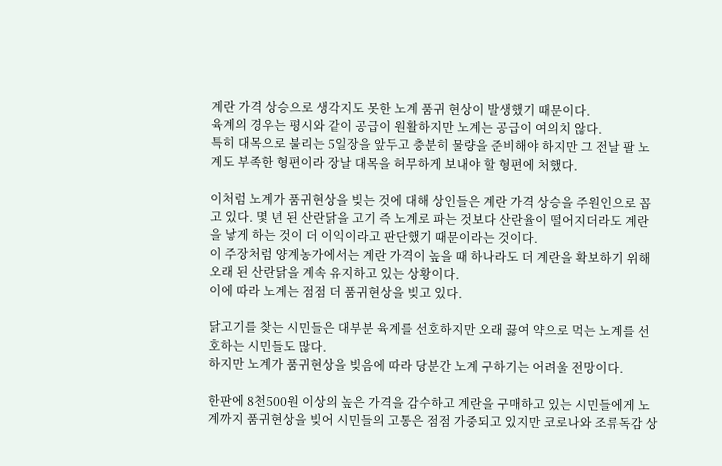계란 가격 상승으로 생각지도 못한 노계 품귀 현상이 발생했기 때문이다.
육계의 경우는 평시와 같이 공급이 원활하지만 노계는 공급이 여의치 않다.
특히 대목으로 불리는 5일장을 앞두고 충분히 물량을 준비해야 하지만 그 전날 팔 노계도 부족한 형편이라 장날 대목을 허무하게 보내야 할 형편에 처했다.

이처럼 노계가 품귀현상을 빚는 것에 대해 상인들은 계란 가격 상승을 주원인으로 꼽고 있다. 몇 년 된 산란닭을 고기 즉 노계로 파는 것보다 산란율이 떨어지더라도 계란을 낳게 하는 것이 더 이익이라고 판단했기 때문이라는 것이다.
이 주장처럼 양계농가에서는 계란 가격이 높을 때 하나라도 더 계란을 확보하기 위해 오래 된 산란닭을 계속 유지하고 있는 상황이다.
이에 따라 노계는 점점 더 품귀현상을 빚고 있다.

닭고기를 찾는 시민들은 대부분 육계를 선호하지만 오래 끓여 약으로 먹는 노계를 선호하는 시민들도 많다.
하지만 노계가 품귀현상을 빚음에 따라 당분간 노계 구하기는 어려울 전망이다.

한판에 8천500원 이상의 높은 가격을 감수하고 계란을 구매하고 있는 시민들에게 노계까지 품귀현상을 빚어 시민들의 고통은 점점 가중되고 있지만 코로나와 조류독감 상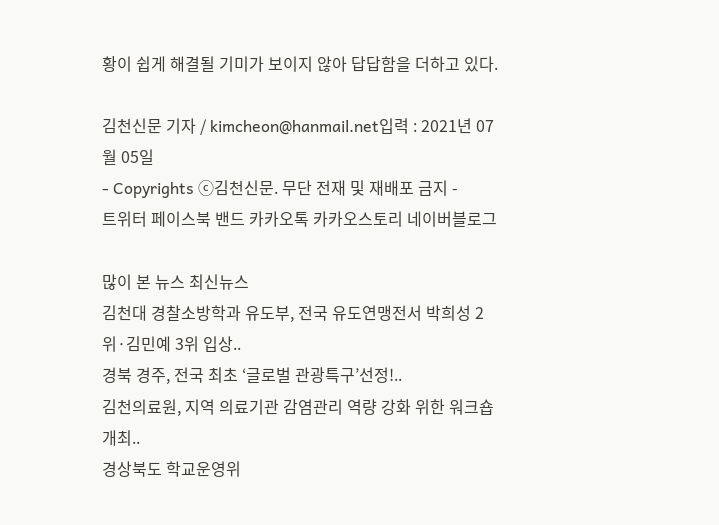황이 쉽게 해결될 기미가 보이지 않아 답답함을 더하고 있다.

김천신문 기자 / kimcheon@hanmail.net입력 : 2021년 07월 05일
- Copyrights ⓒ김천신문. 무단 전재 및 재배포 금지 -
트위터 페이스북 밴드 카카오톡 카카오스토리 네이버블로그

많이 본 뉴스 최신뉴스
김천대 경찰소방학과 유도부, 전국 유도연맹전서 박희성 2위·김민예 3위 입상..
경북 경주, 전국 최초 ‘글로벌 관광특구’선정!..
김천의료원, 지역 의료기관 감염관리 역량 강화 위한 워크숍 개최..
경상북도 학교운영위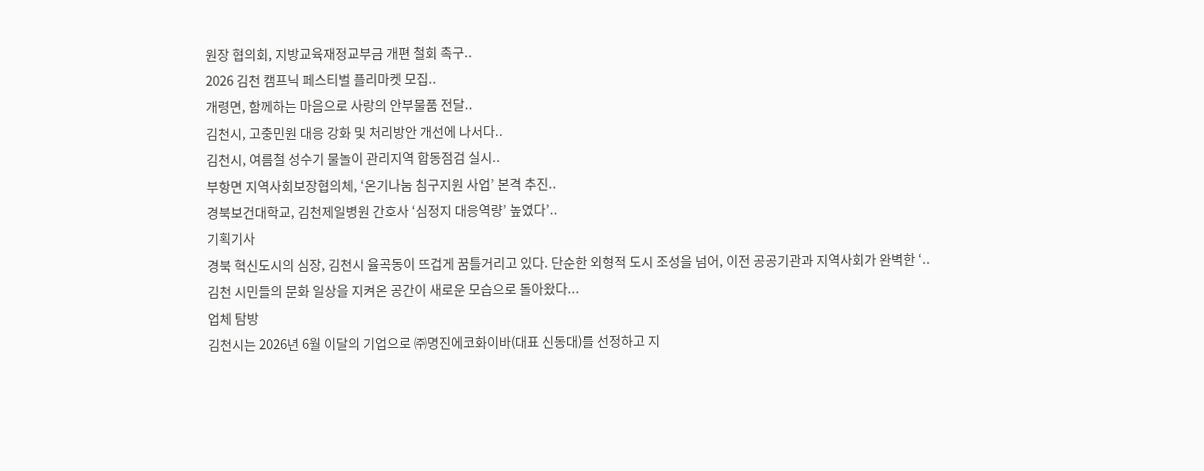원장 협의회, 지방교육재정교부금 개편 철회 촉구..
2026 김천 캠프닉 페스티벌 플리마켓 모집..
개령면, 함께하는 마음으로 사랑의 안부물품 전달..
김천시, 고충민원 대응 강화 및 처리방안 개선에 나서다..
김천시, 여름철 성수기 물놀이 관리지역 합동점검 실시..
부항면 지역사회보장협의체, ‘온기나눔 침구지원 사업’ 본격 추진..
경북보건대학교, 김천제일병원 간호사 ‘심정지 대응역량’ 높였다’..
기획기사
경북 혁신도시의 심장, 김천시 율곡동이 뜨겁게 꿈틀거리고 있다. 단순한 외형적 도시 조성을 넘어, 이전 공공기관과 지역사회가 완벽한 ‘..
김천 시민들의 문화 일상을 지켜온 공간이 새로운 모습으로 돌아왔다...
업체 탐방
김천시는 2026년 6월 이달의 기업으로 ㈜명진에코화이바(대표 신동대)를 선정하고 지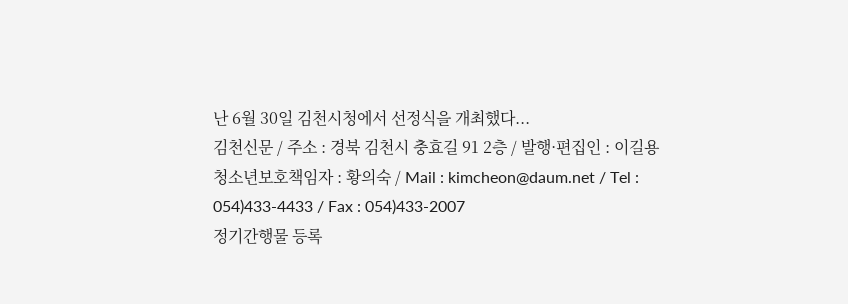난 6월 30일 김천시청에서 선정식을 개최했다...
김천신문 / 주소 : 경북 김천시 충효길 91 2층 / 발행·편집인 : 이길용
청소년보호책임자 : 황의숙 / Mail : kimcheon@daum.net / Tel : 054)433-4433 / Fax : 054)433-2007
정기간행물 등록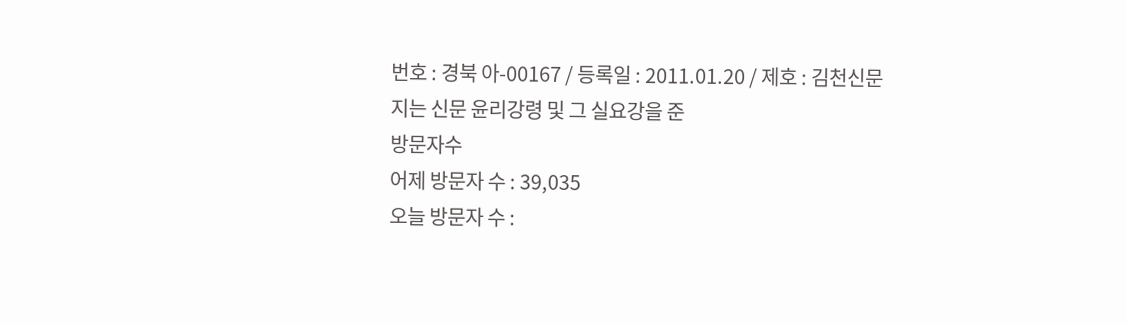번호 : 경북 아-00167 / 등록일 : 2011.01.20 / 제호 : 김천신문
지는 신문 윤리강령 및 그 실요강을 준
방문자수
어제 방문자 수 : 39,035
오늘 방문자 수 :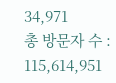34,971
총 방문자 수 : 115,614,951